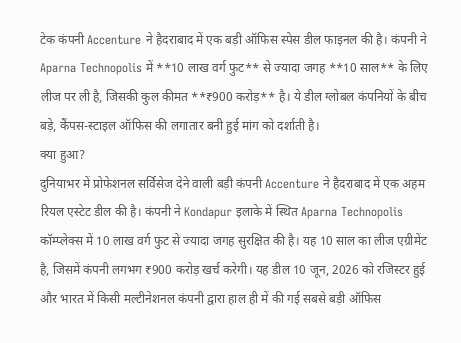टेक कंपनी Accenture ने हैदराबाद में एक बड़ी ऑफिस स्पेस डील फाइनल की है। कंपनी ने Aparna Technopolis में **10 लाख वर्ग फुट** से ज्यादा जगह **10 साल** के लिए लीज पर ली है, जिसकी कुल कीमत **₹900 करोड़** है। ये डील ग्लोबल कंपनियों के बीच बड़े, कैंपस-स्टाइल ऑफिस की लगातार बनी हुई मांग को दर्शाती है।
क्या हुआ?
दुनियाभर में प्रोफेशनल सर्विसेज देने वाली बड़ी कंपनी Accenture ने हैदराबाद में एक अहम रियल एस्टेट डील की है। कंपनी ने Kondapur इलाके में स्थित Aparna Technopolis कॉम्प्लेक्स में 10 लाख वर्ग फुट से ज्यादा जगह सुरक्षित की है। यह 10 साल का लीज एग्रीमेंट है, जिसमें कंपनी लगभग ₹900 करोड़ खर्च करेगी। यह डील 10 जून, 2026 को रजिस्टर हुई और भारत में किसी मल्टीनेशनल कंपनी द्वारा हाल ही में की गई सबसे बड़ी ऑफिस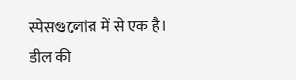स्पेसগুলোর में से एक है।
डील की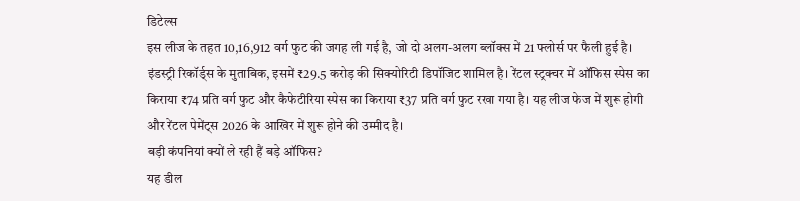डिटेल्स
इस लीज के तहत 10,16,912 वर्ग फुट की जगह ली गई है, जो दो अलग-अलग ब्लॉक्स में 21 फ्लोर्स पर फैली हुई है। इंडस्ट्री रिकॉर्ड्स के मुताबिक, इसमें ₹29.5 करोड़ की सिक्योरिटी डिपॉजिट शामिल है। रेंटल स्ट्रक्चर में ऑफिस स्पेस का किराया ₹74 प्रति वर्ग फुट और कैफेटीरिया स्पेस का किराया ₹37 प्रति वर्ग फुट रखा गया है। यह लीज फेज में शुरू होगी और रेंटल पेमेंट्स 2026 के आखिर में शुरू होने की उम्मीद है।
बड़ी कंपनियां क्यों ले रही हैं बड़े ऑफिस?
यह डील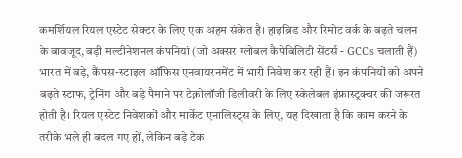कमर्शियल रियल एस्टेट सेक्टर के लिए एक अहम संकेत है। हाइब्रिड और रिमोट वर्क के बढ़ते चलन के बावजूद, बड़ी मल्टीनेशनल कंपनियां (जो अक्सर ग्लोबल कैपेबिलिटी सेंटर्स - GCCs चलाती हैं) भारत में बड़े, कैंपस-स्टाइल ऑफिस एनवायरनमेंट में भारी निवेश कर रही हैं। इन कंपनियों को अपने बढ़ते स्टाफ, ट्रेनिंग और बड़े पैमाने पर टेक्नोलॉजी डिलीवरी के लिए स्केलेबल इंफ्रास्ट्रक्चर की जरूरत होती है। रियल एस्टेट निवेशकों और मार्केट एनालिस्ट्स के लिए, यह दिखाता है कि काम करने के तरीके भले ही बदल गए हों, लेकिन बड़े टेक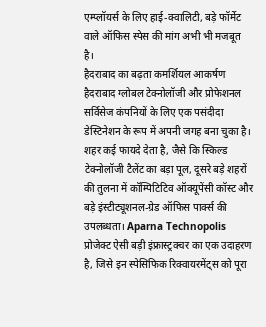एम्प्लॉयर्स के लिए हाई-क्वालिटी, बड़े फॉर्मेट वाले ऑफिस स्पेस की मांग अभी भी मजबूत है।
हैदराबाद का बढ़ता कमर्शियल आकर्षण
हैदराबाद ग्लोबल टेक्नोलॉजी और प्रोफेशनल सर्विसेज कंपनियों के लिए एक पसंदीदा डेस्टिनेशन के रूप में अपनी जगह बना चुका है। शहर कई फायदे देता है, जैसे कि स्किल्ड टेक्नोलॉजी टैलेंट का बड़ा पूल, दूसरे बड़े शहरों की तुलना में कॉम्पिटिटिव ऑक्यूपेंसी कॉस्ट और बड़े इंस्टीट्यूशनल-ग्रेड ऑफिस पार्क्स की उपलब्धता। Aparna Technopolis प्रोजेक्ट ऐसी बड़ी इंफ्रास्ट्रक्चर का एक उदाहरण है, जिसे इन स्पेसिफिक रिक्वायरमेंट्स को पूरा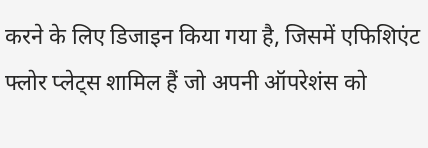करने के लिए डिजाइन किया गया है, जिसमें एफिशिएंट फ्लोर प्लेट्स शामिल हैं जो अपनी ऑपरेशंस को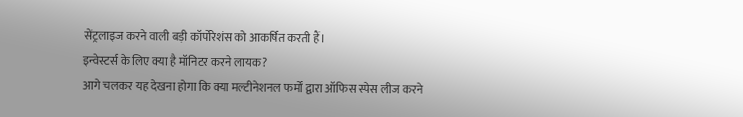सेंट्रलाइज करने वाली बड़ी कॉर्पोरेशंस को आकर्षित करती हैं।
इन्वेस्टर्स के लिए क्या है मॉनिटर करने लायक?
आगे चलकर यह देखना होगा कि क्या मल्टीनेशनल फर्मों द्वारा ऑफिस स्पेस लीज करने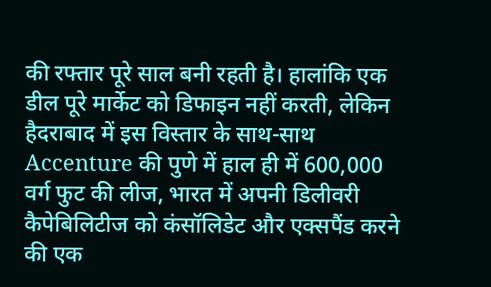की रफ्तार पूरे साल बनी रहती है। हालांकि एक डील पूरे मार्केट को डिफाइन नहीं करती, लेकिन हैदराबाद में इस विस्तार के साथ-साथ Accenture की पुणे में हाल ही में 600,000 वर्ग फुट की लीज, भारत में अपनी डिलीवरी कैपेबिलिटीज को कंसॉलिडेट और एक्सपैंड करने की एक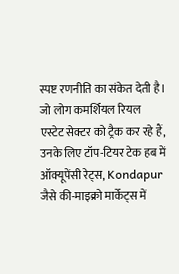स्पष्ट रणनीति का संकेत देती है। जो लोग कमर्शियल रियल एस्टेट सेक्टर को ट्रैक कर रहे हैं, उनके लिए टॉप-टियर टेक हब में ऑक्यूपेंसी रेट्स, Kondapur जैसे की-माइक्रो मार्केट्स में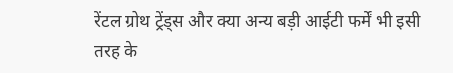रेंटल ग्रोथ ट्रेंड्स और क्या अन्य बड़ी आईटी फर्में भी इसी तरह के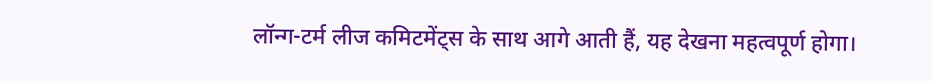लॉन्ग-टर्म लीज कमिटमेंट्स के साथ आगे आती हैं, यह देखना महत्वपूर्ण होगा।